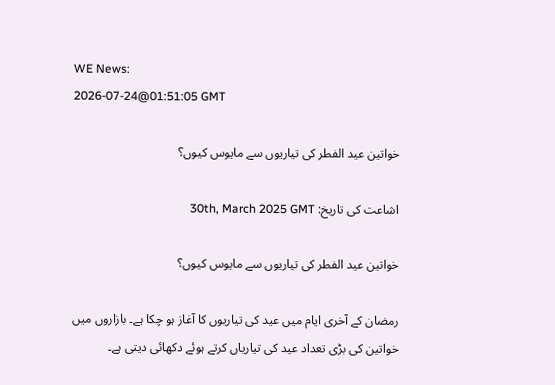WE News:
2026-07-24@01:51:05 GMT

خواتین عید الفطر کی تیاریوں سے مایوس کیوں؟

اشاعت کی تاریخ: 30th, March 2025 GMT

خواتین عید الفطر کی تیاریوں سے مایوس کیوں؟

رمضان کے آخری ایام میں عید کی تیاریوں کا آغاز ہو چکا ہے۔ بازاروں میں خواتین کی بڑی تعداد عید کی تیاریاں کرتے ہوئے دکھائی دیتی ہے۔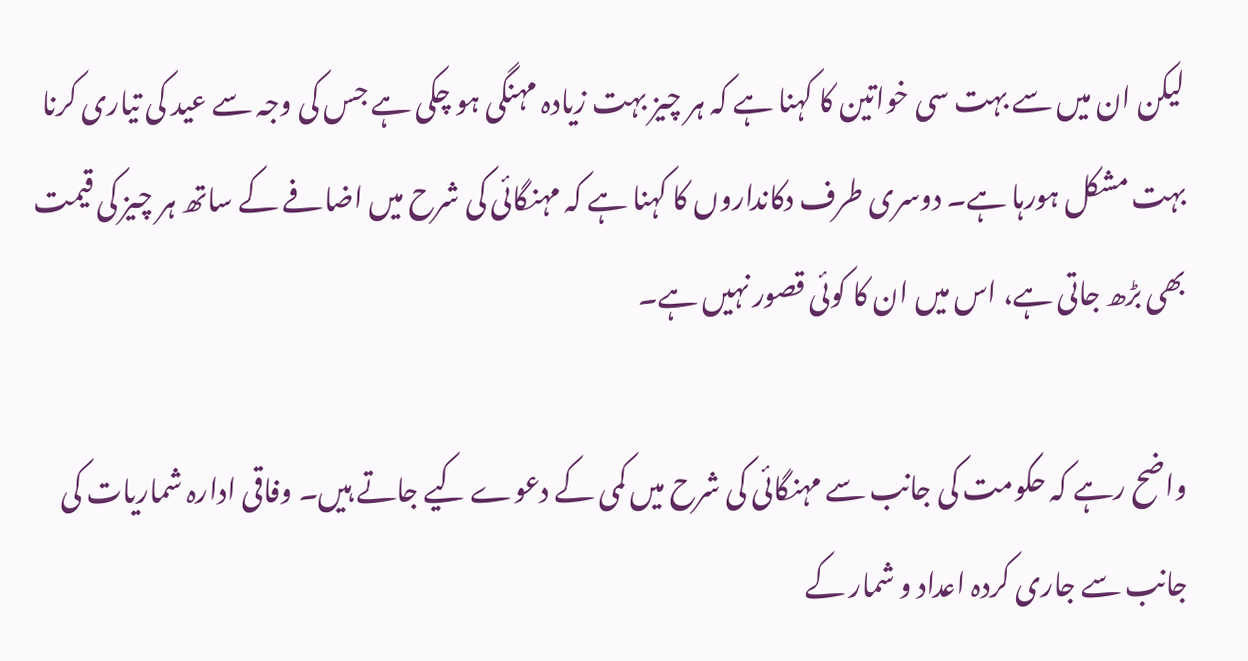لیکن ان میں سے بہت سی خواتین کا کہنا ہے کہ ہر چیز بہت زیادہ مہنگی ہو چکی ہے جس کی وجہ سے عید کی تیاری کرنا بہت مشکل ہورہا ہے۔ دوسری طرف دکانداروں کا کہنا ہے کہ مہنگائی کی شرح میں اضافے کے ساتھ ہر چیز کی قیمت بھی بڑھ جاتی ہے، اس میں ان کا کوئی قصور نہیں ہے۔

واضح رہے کہ حکومت کی جانب سے مہنگائی کی شرح میں کمی کے دعوے کیے جاتے ہیں۔ وفاقی ادارہ شماریات کی جانب سے جاری کردہ اعداد و شمار کے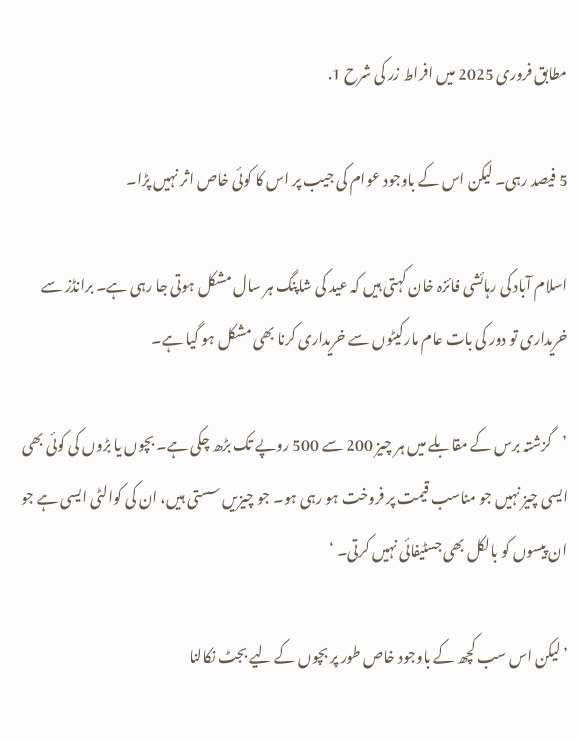مطابق فروری 2025 میں افراط زر کی شرح 1.

5 فیصد رہی۔ لیکن اس کے باوجود عوام کی جیب پر اس کا کوئی خاص اثر نہیں پڑا۔

اسلام آباد کی رہائشی فائزہ خان کہتی ہیں کہ عید کی شاپنگ ہر سال مشکل ہوتی جا رہی ہے۔ برانڈز سے خریداری تو دور کی بات عام مارکیٹوں سے خریداری کرنا بھی مشکل ہو گیا ہے۔

’گزشتہ برس کے مقابلے میں ہر چیز 200 سے 500 روپے تک بڑھ چکی ہے۔ بچوں یا بڑوں کی کوئی بھی ایسی چیز نہیں جو مناسب قیمت پر فروخت ہو رہی ہو۔ جو چیزیں سستی ہیں، ان کی کوالٹی ایسی ہے جو ان پیسوں کو بالکل بھی جسٹیفائی نہیں کرتی۔ ‘

’لیکن اس سب کچھ کے باوجود خاص طور پر بچوں کے لیے بجٹ نکالنا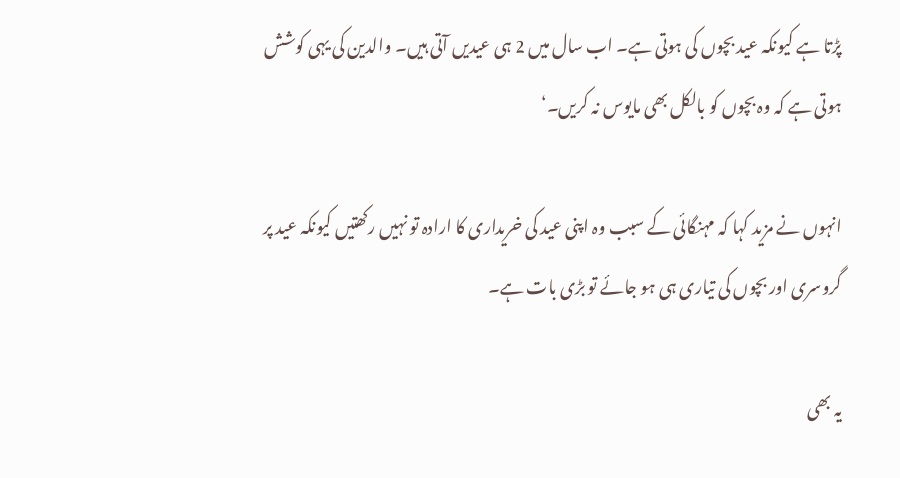پڑتا ہے کیونکہ عید بچوں کی ہوتی ہے۔ اب سال میں 2 ہی عیدیں آتی ہیں۔ والدین کی یہی کوشش ہوتی ہے کہ وہ بچوں کو بالکل بھی مایوس نہ کریں۔‘

انہوں نے مزید کہا کہ مہنگائی کے سبب وہ اپنی عید کی خریداری کا ارادہ تو نہیں رکھتیں کیونکہ عید پر گروسری اور بچوں کی تیاری ہی ہو جائے تو بڑی بات ہے۔

یہ بھی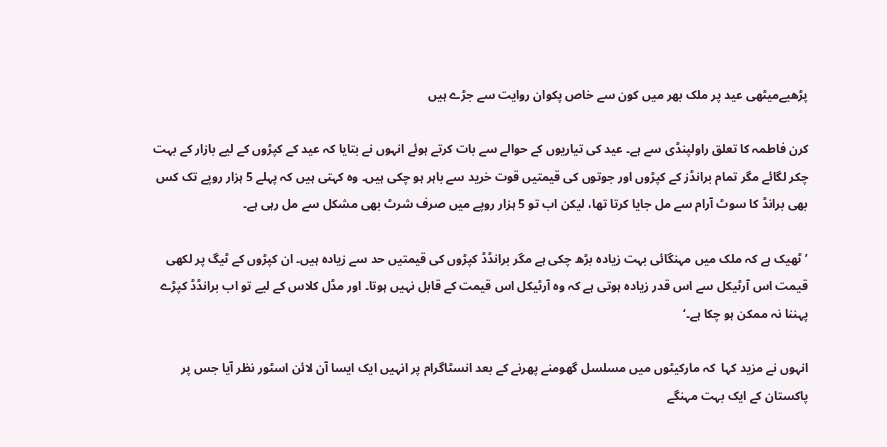پڑھیےمیٹھی عید پر ملک بھر میں کون سے خاص پکوان روایت سے جڑے ہیں

کرن فاطمہ کا تعلق راولپنڈی سے ہے۔ عید کی تیاریوں کے حوالے سے بات کرتے ہوئے انہوں نے بتایا کہ عید کے کپڑوں کے لیے بازار کے بہت چکر لگائے مگر تمام برانڈز کے کپڑوں اور جوتوں کی قیمتیں قوت خرید سے باہر ہو چکی ہیں۔ وہ کہتی ہیں کہ پہلے 5 ہزار روپے تک کس بھی برانڈ کا سوٹ آرام سے مل جایا کرتا تھا، لیکن اب تو 5 ہزار روپے میں صرف شرٹ بھی مشکل سے مل رہی ہے۔

’ ٹھیک ہے کہ ملک میں مہنگائی بہت زیادہ بڑھ چکی ہے مگر برانڈڈ کپڑوں کی قیمتیں حد سے زیادہ ہیں۔ ان کپڑوں کے ٹیگ پر لکھی قیمت اس آرٹیکل سے اس قدر زیادہ ہوتی ہے کہ وہ آرٹیکل اس قیمت کے قابل نہیں ہوتا۔ اور مڈل کلاس کے لیے تو اب برانڈڈ کپڑے پہننا نہ ممکن ہو چکا ہے۔‘

انہوں نے مزید کہا  کہ مارکیٹوں میں مسلسل گھومنے پھرنے کے بعد انسٹاگرام پر انہیں ایک ایسا آن لائن اسٹور نظر آیا جس پر پاکستان کے ایک بہت مہنگے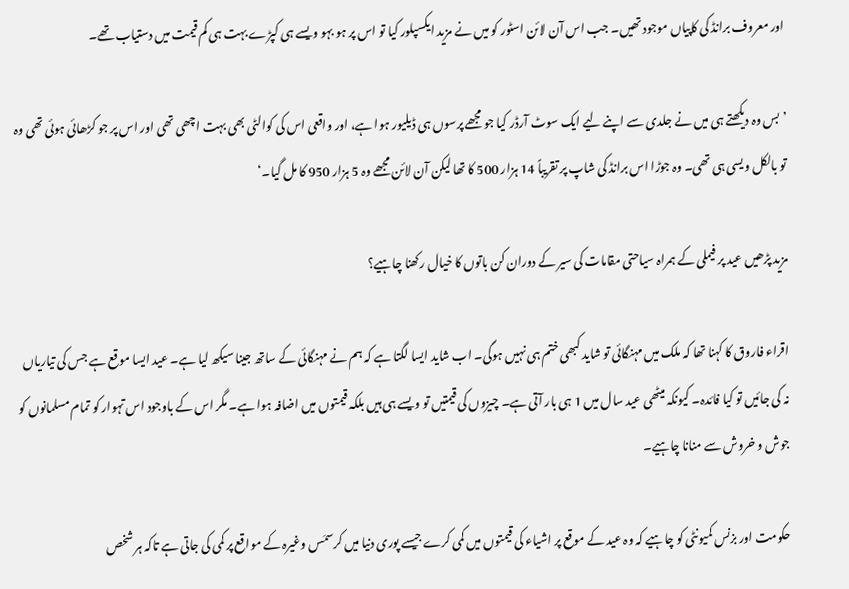اور معروف برانڈ کی کاپیاں موجود تھیں۔ جب اس آن لائن اسٹور کو میں نے مزید ایکسپلور کیا تو اس پر ہو بہو ویسے ہی کپڑے بہت ہی کم قیمت میں دستیاب تھے۔

’ بس وہ دیکھتے ہی میں نے جلدی سے اپنے لیے ایک سوٹ آرڈر کیا جو مجھے پرسوں ہی ڈیلیور ہوا ہے، اور واقعی اس کی کوالٹی بھی بہت اچھی تھی اور اس پر جو کڑھائی ہوئی تھی وہ تو بالکل ویسی ہی تھی۔ وہ جوڑا اس برانڈ کی شاپ پر تقریباً 14 ہزار 500 کا تھا لیکن آن لائن مجھے وہ 5 ہزار 950 کا مل گیا۔‘

مزید پڑھیں عید پر فیملی کے ہمراہ سیاحتی مقامات کی سیر کے دوران کن باتوں کا خیال رکھنا چاہیے؟

اقراء فاروق کا کہنا تھا کہ ملک میں مہنگائی تو شاید کبھی ختم ہی نہیں ہوگی۔ اب شاید ایسا لگتا ہے کہ ہم نے مہنگائی کے ساتھ جینا سیکھ لیا ہے۔ عید ایسا موقع ہے جس کی تیاریاں نہ کی جائیں تو کیا فائدہ۔ کیونکہ میٹھی عید سال میں 1 ہی بار آتی ہے۔ چیزوں کی قیمتیں تو ویسے ہی ہیں بلکہ قیمتوں میں اضافہ ہوا ہے۔ مگر اس کے باوجود اس تہوار کو تمام مسلمانوں کو جوش و خروش سے منانا چاہیے۔

حکومت اور بزنس کمیونٹی کو چاہیے کہ وہ عید کے موقع پر اشیاء کی قیمتوں میں کمی کرے جیسے پوری دنیا میں کرسمَس وغیرہ کے مواقع پر کمی کی جاتی ہے تاکہ ہر شخص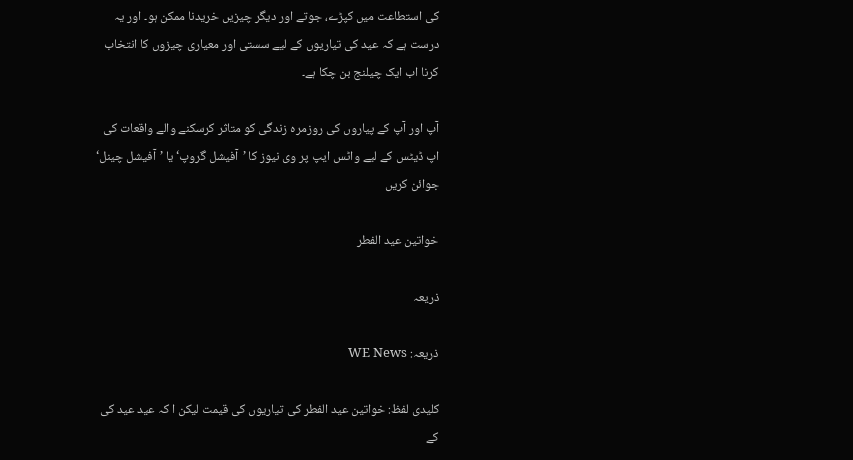کی استطاعت میں کپڑے، جوتے اور دیگر چیزیں خریدنا ممکن ہو۔ اور یہ درست ہے کہ عید کی تیاریوں کے لیے سستی اور معیاری چیزوں کا انتخاب کرنا اب ایک چیلنج بن چکا ہے۔

آپ اور آپ کے پیاروں کی روزمرہ زندگی کو متاثر کرسکنے والے واقعات کی اپ ڈیٹس کے لیے واٹس ایپ پر وی نیوز کا ’آفیشل گروپ‘ یا ’آفیشل چینل‘ جوائن کریں

خواتین عید الفطر

ذریعہ

ذریعہ: WE News

کلیدی لفظ: خواتین عید الفطر کی تیاریوں کی قیمت لیکن ا کہ عید عید کی کے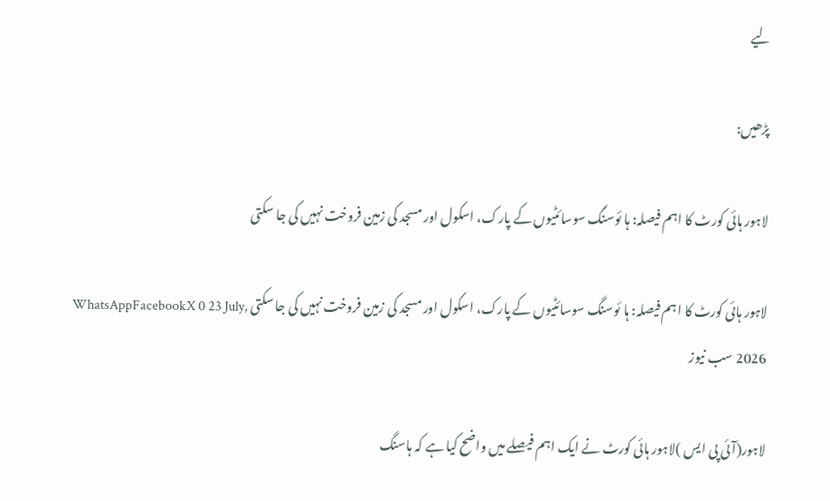لیے

پڑھیں:

لاہور ہائی کورٹ کا اہم فیصلہ: ہا ئوسنگ سوسائٹیوں کے پارک، اسکول اور مسجد کی زمین فروخت نہیں کی جا سکتی

لاہور ہائی کورٹ کا اہم فیصلہ: ہا ئوسنگ سوسائٹیوں کے پارک، اسکول اور مسجد کی زمین فروخت نہیں کی جا سکتی WhatsAppFacebookX 0 23 July, 2026 سب نیوز

لاہور(آئی پی ایس )لاہور ہائی کورٹ نے ایک اہم فیصلے میں واضح کیا ہے کہ ہاسنگ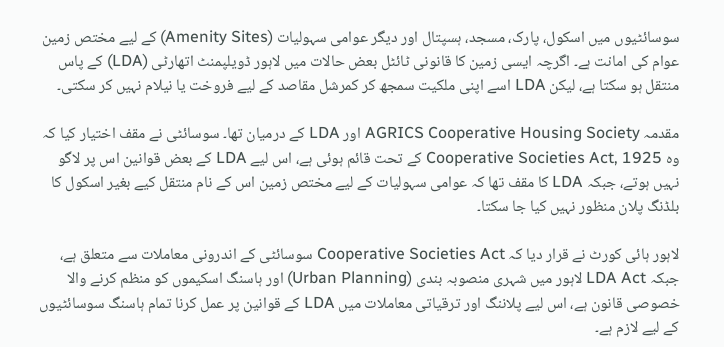سوسائٹیوں میں اسکول، پارک، مسجد، ہسپتال اور دیگر عوامی سہولیات (Amenity Sites) کے لیے مختص زمین عوام کی امانت ہے۔ اگرچہ ایسی زمین کا قانونی ٹائٹل بعض حالات میں لاہور ڈویلپمنٹ اتھارٹی (LDA) کے پاس منتقل ہو سکتا ہے، لیکن LDA اسے اپنی ملکیت سمجھ کر کمرشل مقاصد کے لیے فروخت یا نیلام نہیں کر سکتی۔

مقدمہ AGRICS Cooperative Housing Society اور LDA کے درمیان تھا۔ سوسائٹی نے مقف اختیار کیا کہ وہ Cooperative Societies Act, 1925 کے تحت قائم ہوئی ہے، اس لیے LDA کے بعض قوانین اس پر لاگو نہیں ہوتے، جبکہ LDA کا مقف تھا کہ عوامی سہولیات کے لیے مختص زمین اس کے نام منتقل کیے بغیر اسکول کا بلڈنگ پلان منظور نہیں کیا جا سکتا۔

لاہور ہائی کورٹ نے قرار دیا کہ Cooperative Societies Act سوسائٹی کے اندرونی معاملات سے متعلق ہے، جبکہ LDA Act لاہور میں شہری منصوبہ بندی (Urban Planning) اور ہاسنگ اسکیموں کو منظم کرنے والا خصوصی قانون ہے، اس لیے پلاننگ اور ترقیاتی معاملات میں LDA کے قوانین پر عمل کرنا تمام ہاسنگ سوسائٹیوں کے لیے لازم ہے۔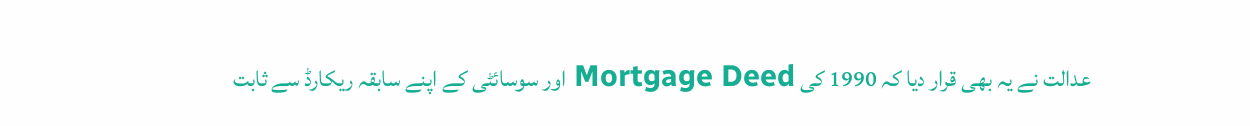عدالت نے یہ بھی قرار دیا کہ 1990 کی Mortgage Deed اور سوسائٹی کے اپنے سابقہ ریکارڈ سے ثابت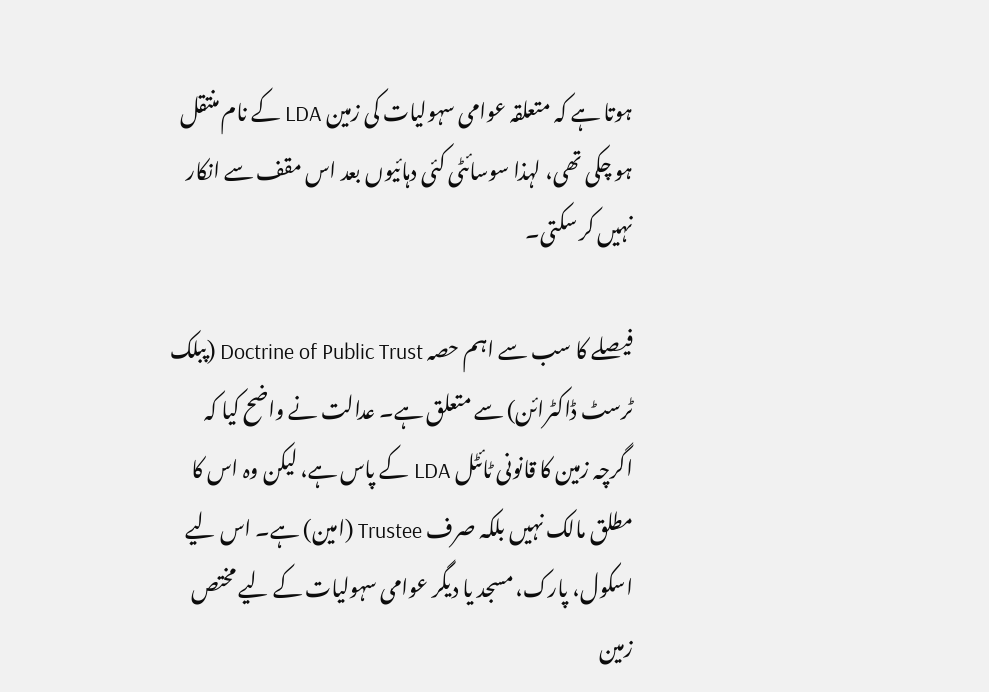ہوتا ہے کہ متعلقہ عوامی سہولیات کی زمین LDA کے نام منتقل ہو چکی تھی، لہذا سوسائٹی کئی دہائیوں بعد اس مقف سے انکار نہیں کر سکتی۔

فیصلے کا سب سے اہم حصہ Doctrine of Public Trust (پبلک ٹرسٹ ڈاکٹرائن) سے متعلق ہے۔ عدالت نے واضح کیا کہ اگرچہ زمین کا قانونی ٹائٹل LDA کے پاس ہے، لیکن وہ اس کا مطلق مالک نہیں بلکہ صرف Trustee (امین) ہے۔ اس لیے اسکول، پارک، مسجد یا دیگر عوامی سہولیات کے لیے مختص زمین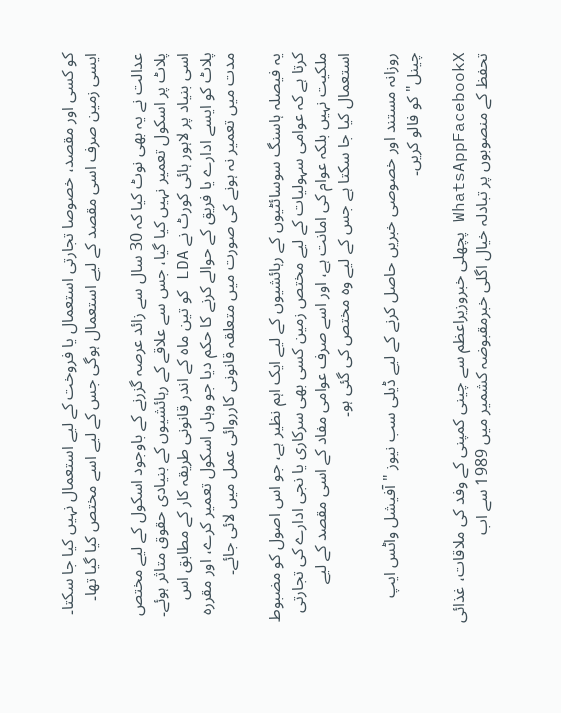کو کسی اور مقصد، خصوصا تجارتی استعمال یا فروخت کے لیے استعمال نہیں کیا جا سکتا۔ ایسی زمین صرف اسی مقصد کے لیے استعمال ہوگی جس کے لیے اسے مختص کیا گیا تھا۔

عدالت نے یہ بھی نوٹ کیا کہ 30 سال سے زائد عرصہ گزرنے کے باوجود اسکول کے لیے مختص پلاٹ پر اسکول تعمیر نہیں کیا گیا، جس سے علاقے کے رہائشیوں کے بنیادی حقوق متاثر ہوئے۔ اسی بنیاد پر لاہور ہائی کورٹ نے LDA کو تین ماہ کے اندر قانونی طریقہ کار کے مطابق اس پلاٹ کو ایسے ادارے یا فریق کے حوالے کرنے کا حکم دیا جو وہاں اسکول تعمیر کرے، اور مقررہ مدت میں تعمیر نہ ہونے کی صورت میں متعلقہ قانونی کارروائی عمل میں لائی جائے۔

یہ فیصلہ ہاسنگ سوسائٹیوں کے رہائشیوں کے لیے ایک اہم نظیر ہے، جو اس اصول کو مضبوط کرتا ہے کہ عوامی سہولیات کے لیے مختص زمین کسی بھی سرکاری یا نجی ادارے کی تجارتی ملکیت نہیں بلکہ عوام کی امانت ہے، اور اسے صرف عوامی مفاد کے اسی مقصد کے لیے استعمال کیا جا سکتا ہے جس کے لیے وہ مختص کی گئی ہو۔

روزانہ مستند اور خصوصی خبریں حاصل کرنے کے لیے ڈیلی سب نیوز "آفیشل واٹس ایپ چینل" کو فالو کریں۔

WhatsAppFacebookX پچھلی خبروزیراعظم سے چینی کمپنی کے وفد کی ملاقات، غذائی تحفظ کے منصوبوں پر تبادلہ خیال اگلی خبرمقبوضہ کشمیر میں 1989 سے اب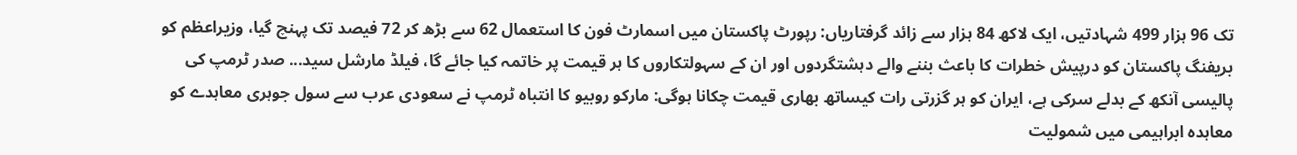تک 96 ہزار 499 شہادتیں، ایک لاکھ 84 ہزار سے زائد گرفتاریاں: رپورٹ پاکستان میں اسمارٹ فون کا استعمال 62 سے بڑھ کر 72 فیصد تک پہنچ گیا، وزیراعظم کو بریفنگ پاکستان کو درپیش خطرات کا باعث بننے والے دہشتگردوں اور ان کے سہولتکاروں کا ہر قیمت پر خاتمہ کیا جائے گا، فیلڈ مارشل سید... صدر ٹرمپ کی پالیسی آنکھ کے بدلے سرکی ہے، ایران کو ہر گزرتی رات کیساتھ بھاری قیمت چکانا ہوگی: مارکو روبیو کا انتباہ ٹرمپ نے سعودی عرب سے سول جوہری معاہدے کو معاہدہ ابراہیمی میں شمولیت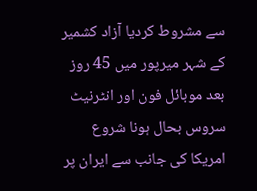سے مشروط کردیا آزاد کشمیر کے شہر میرپور میں 45 روز بعد موبائل فون اور انٹرنیٹ سروس بحال ہونا شروع امریکا کی جانب سے ایران پر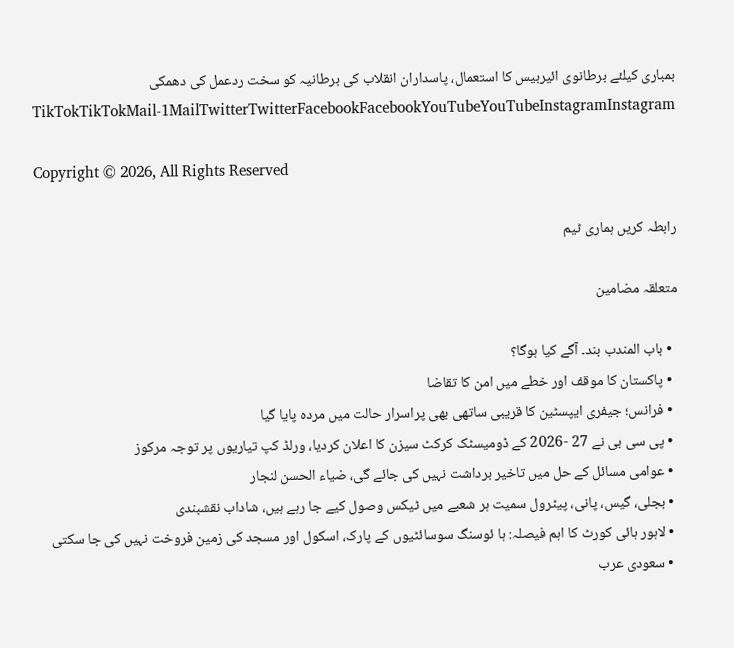بمباری کیلئے برطانوی ائیربیس کا استعمال، پاسداران انقلاب کی برطانیہ کو سخت ردعمل کی دھمکی TikTokTikTokMail-1MailTwitterTwitterFacebookFacebookYouTubeYouTubeInstagramInstagram

Copyright © 2026, All Rights Reserved

رابطہ کریں ہماری ٹیم

متعلقہ مضامین

  • باب المندب بند۔ آگے کیا ہوگا؟
  • پاکستان کا موقف اور خطے میں امن کا تقاضا
  • فرانس؛ جیفری ایپسٹین کا قریبی ساتھی بھی پراسرار حالت میں مردہ پایا گیا
  • پی سی بی نے 27 -2026 کے ڈومیسٹک کرکٹ سیزن کا اعلان کردیا، ورلڈ کپ تیاریوں پر توجہ مرکوز
  • عوامی مسائل کے حل میں تاخیر برداشت نہیں کی جائے گی، ضیاء الحسن لنجار
  • بجلی، گیس، پانی، پیٹرول سمیت ہر شعبے میں ٹیکس وصول کیے جا رہے ہیں، شاداب نقشبندی
  • لاہور ہائی کورٹ کا اہم فیصلہ: ہا ئوسنگ سوسائٹیوں کے پارک، اسکول اور مسجد کی زمین فروخت نہیں کی جا سکتی
  • سعودی عرب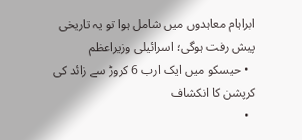ابراہام معاہدوں میں شامل ہوا تو یہ تاریخی پیش رفت ہوگی؛ اسرائیلی وزیراعظم
  • حیسکو میں ایک ارب 6 کروڑ سے زائد کی کرپشن کا انکشاف
  •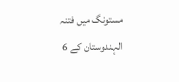مستونگ میں فتنہ الہندوستان کے 6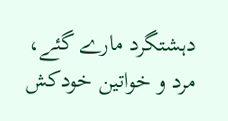دہشتگرد مارے گئے، مرد و خواتین خودکش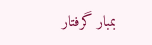بمبار گرفتار